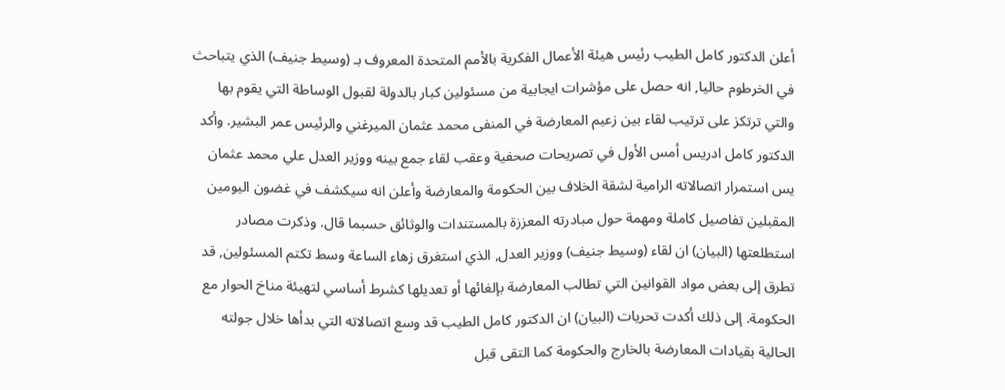أعلن الدكتور كامل الطيب رئيس هيئة الأعمال الفكرية بالأمم المتحدة المعروف بـ (وسيط جنيف) الذي يتباحث في الخرطوم حاليا, انه حصل على مؤشرات ايجابية من مسئولين كبار بالدولة لقبول الوساطة التي يقوم بها والتي ترتكز على ترتيب لقاء بين زعيم المعارضة في المنفى محمد عثمان الميرغني والرئيس عمر البشير. وأكد الدكتور كامل ادريس أمس الأول في تصريحات صحفية وعقب لقاء جمع بينه ووزير العدل علي محمد عثمان يس استمرار اتصالاته الرامية لشقة الخلاف بين الحكومة والمعارضة وأعلن انه سيكشف في غضون اليومين المقبلين تفاصيل كاملة ومهمة حول مبادرته المعززة بالمستندات والوثائق حسبما قال. وذكرت مصادر استطلعتها (البيان) ان لقاء (وسيط جنيف) ووزير العدل, الذي استغرق زهاء الساعة وسط تكتم المسئولين, قد تطرق إلى بعض مواد القوانين التي تطالب المعارضة بإلغائها أو تعديلها كشرط أساسي لتهيئة مناخ الحوار مع الحكومة. إلى ذلك أكدت تحريات (البيان) ان الدكتور كامل الطيب قد وسع اتصالاته التي بدأها خلال جولته الحالية بقيادات المعارضة بالخارج والحكومة كما التقى قبل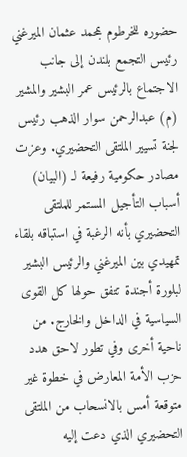حضوره للخرطوم بمحمد عثمان الميرغني رئيس التجمع بلندن إلى جانب الاجتماع بالرئيس عمر البشير والمشير (م) عبدالرحمن سوار الذهب رئيس لجنة تسيير الملتقى التحضيري. وعزت مصادر حكومية رفيعة لـ (البيان) أسباب التأجيل المستمر للملتقى التحضيري بأنه الرغبة في استباقه بلقاء تمهيدي بين الميرغني والرئيس البشير لبلورة أجندة تتفق حولها كل القوى السياسية في الداخل والخارج. من ناحية أخرى وفي تطور لاحق هدد حزب الأمة المعارض في خطوة غير متوقعة أمس بالانسحاب من الملتقى التحضيري الذي دعت إليه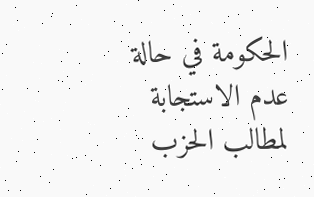الحكومة في حالة عدم الاستجابة لمطالب الحزب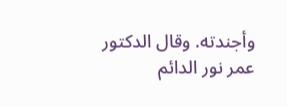وأجندته. وقال الدكتور عمر نور الدائم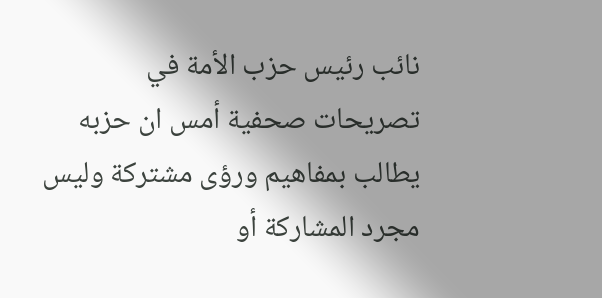نائب رئيس حزب الأمة في تصريحات صحفية أمس ان حزبه يطالب بمفاهيم ورؤى مشتركة وليس مجرد المشاركة أو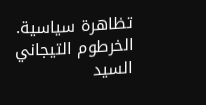تظاهرة سياسية. الخرطوم التيجاني السيد